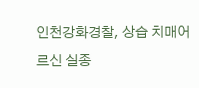인천강화경찰, 상습 치매어르신 실종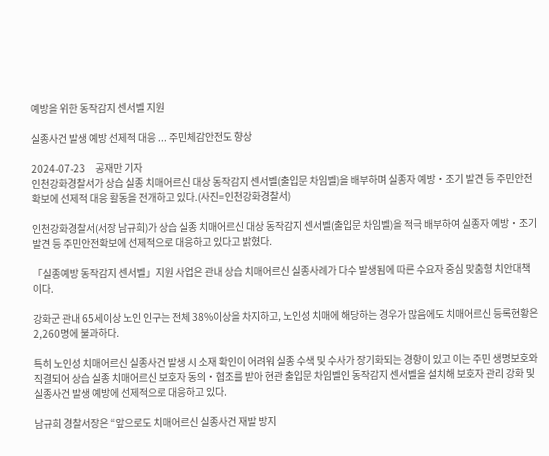예방을 위한 동작감지 센서벨 지원

실종사건 발생 예방 선제적 대응 ... 주민체감안전도 향상

2024-07-23     공재만 기자
인천강화경찰서가 상습 실종 치매어르신 대상 동작감지 센서벨(출입문 차임벨)을 배부하며 실종자 예방‧조기 발견 등 주민안전확보에 선제적 대응 활동을 전개하고 있다.(사진=인천강화경찰서)

인천강화경찰서(서장 남규희)가 상습 실종 치매어르신 대상 동작감지 센서벨(출입문 차임벨)을 적극 배부하여 실종자 예방‧조기 발견 등 주민안전확보에 선제적으로 대응하고 있다고 밝혔다.

「실종예방 동작감지 센서벨」지원 사업은 관내 상습 치매어르신 실종사례가 다수 발생됨에 따른 수요자 중심 맞춤형 치안대책이다.

강화군 관내 65세이상 노인 인구는 전체 38%이상을 차지하고, 노인성 치매에 해당하는 경우가 많음에도 치매어르신 등록현황은 2,260명에 불과하다.

특히 노인성 치매어르신 실종사건 발생 시 소재 확인이 어려워 실종 수색 및 수사가 장기화되는 경향이 있고 이는 주민 생명보호와 직결되어 상습 실종 치매어르신 보호자 동의‧협조를 받아 현관 출입문 차임벨인 동작감지 센서벨을 설치해 보호자 관리 강화 및 실종사건 발생 예방에 선제적으로 대응하고 있다.

남규희 경찰서장은 “앞으로도 치매어르신 실종사건 재발 방지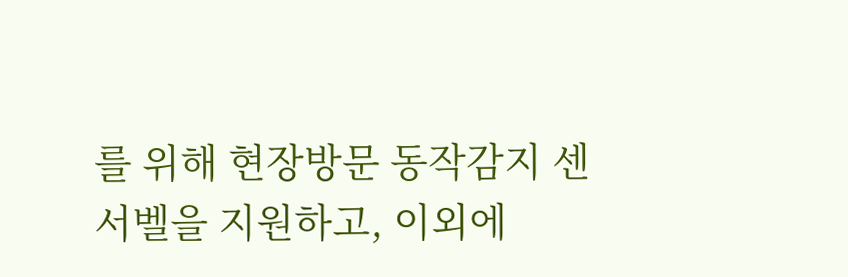를 위해 현장방문 동작감지 센서벨을 지원하고, 이외에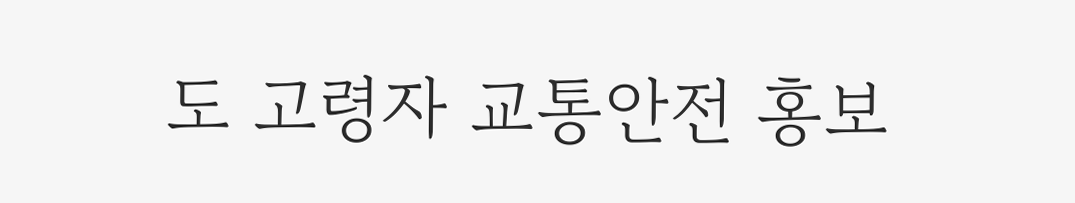도 고령자 교통안전 홍보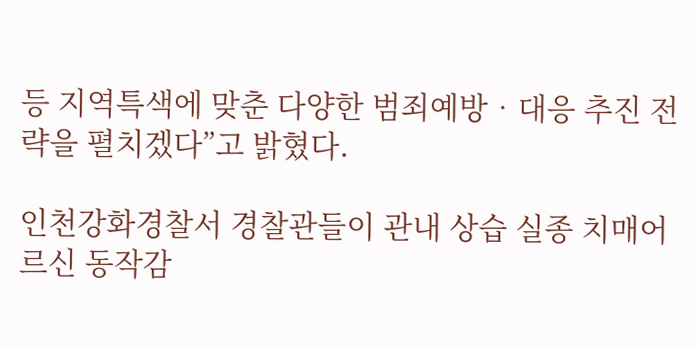등 지역특색에 맞춘 다양한 범죄예방‧대응 추진 전략을 펼치겠다”고 밝혔다.

인천강화경찰서 경찰관들이 관내 상습 실종 치매어르신 동작감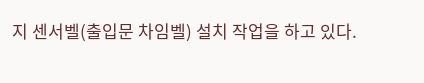지 센서벨(출입문 차임벨) 설치 작업을 하고 있다.